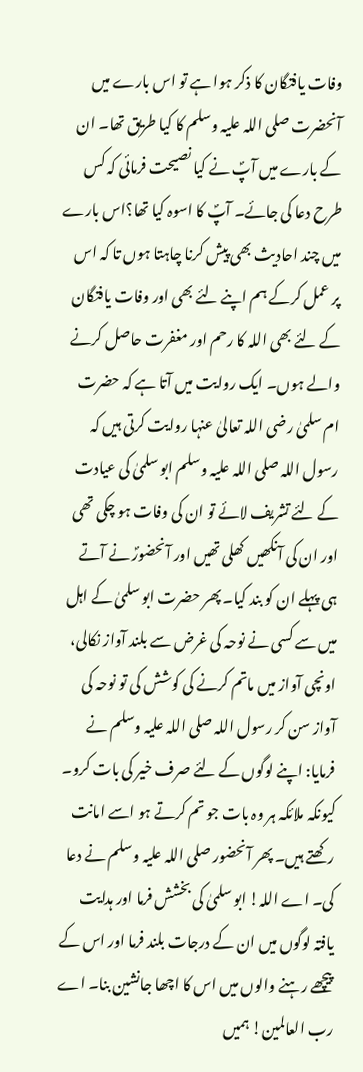وفات یافتگان کا ذکر ہوا ہے تو اس بارے میں آنحضرت صلی اللہ علیہ وسلم کا کیا طریق تھا۔ ان کے بارے میں آپؐ نے کیا نصیحت فرمائی کہ کس طرح دعا کی جائے۔ آپؐ کا اسوہ کیا تھا؟اس بارے میں چند احادیث بھی پیش کرنا چاہتا ہوں تا کہ اس پر عمل کرکے ہم اپنے لئے بھی اور وفات یافتگان کے لئے بھی اللہ کا رحم اور مغفرت حاصل کرنے والے ہوں۔ ایک روایت میں آتا ہے کہ حضرت ام سلمیٰ رضی اللہ تعالیٰ عنہا روایت کرتی ہیں کہ رسول اللہ صلی اللہ علیہ وسلم ابو سلمیٰ کی عیادت کے لئے تشریف لائے تو ان کی وفات ہو چکی تھی اور ان کی آنکھیں کھلی تھیں اور آنحضورؐ نے آتے ہی پہلے ان کو بند کیا۔ پھر حضرت ابو سلمیٰ کے اہل میں سے کسی نے نوحہ کی غرض سے بلند آواز نکالی، اونچی آواز میں ماتم کرنے کی کوشش کی تو نوحہ کی آواز سن کر رسول اللہ صلی اللہ علیہ وسلم نے فرمایا: اپنے لوگوں کے لئے صرف خیر کی بات کرو۔ کیونکہ ملائکہ ہر وہ بات جو تم کرتے ہو اسے امانت رکھتے ہیں۔ پھر آنحضور صلی اللہ علیہ وسلم نے دعا کی۔ اے اللہ! ابو سلمیٰ کی بخشش فرما اور ہدایت یافتہ لوگوں میں ان کے درجات بلند فرما اور اس کے پیچھے رہنے والوں میں اس کا اچھا جانشین بنا۔ اے رب العالمین! ہمیں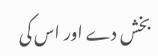بخش دے اور اس کی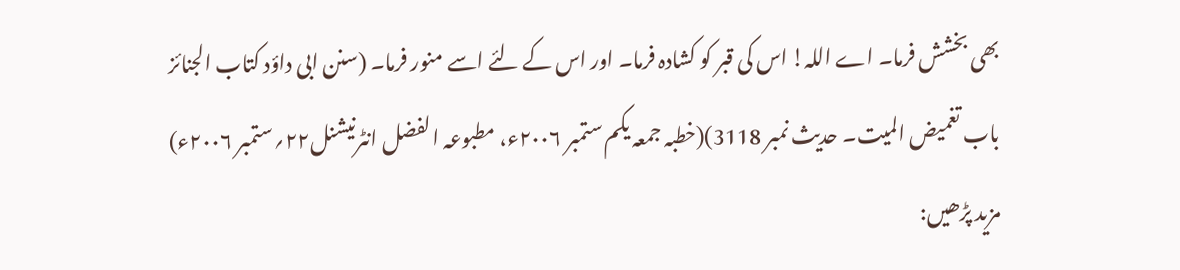بھی بخشش فرما۔ اے اللہ! اس کی قبر کو کشادہ فرما۔ اور اس کے لئے اسے منور فرما۔ (سنن ابی داؤد کتاب الجنائز باب تغمیض المیت۔ حدیث نمبر 3118)(خطبہ جمعہ یکم ستمبر ۲۰۰۶ء، مطبوعہ الفضل انٹرنیشنل۲۲؍ستمبر ۲۰۰۶ء) مزید پڑھیں: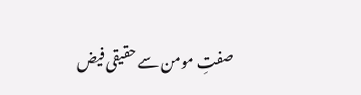صفتِ مومن سے حقیقی فیض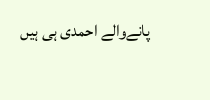پانےوالے احمدی ہی ہیں